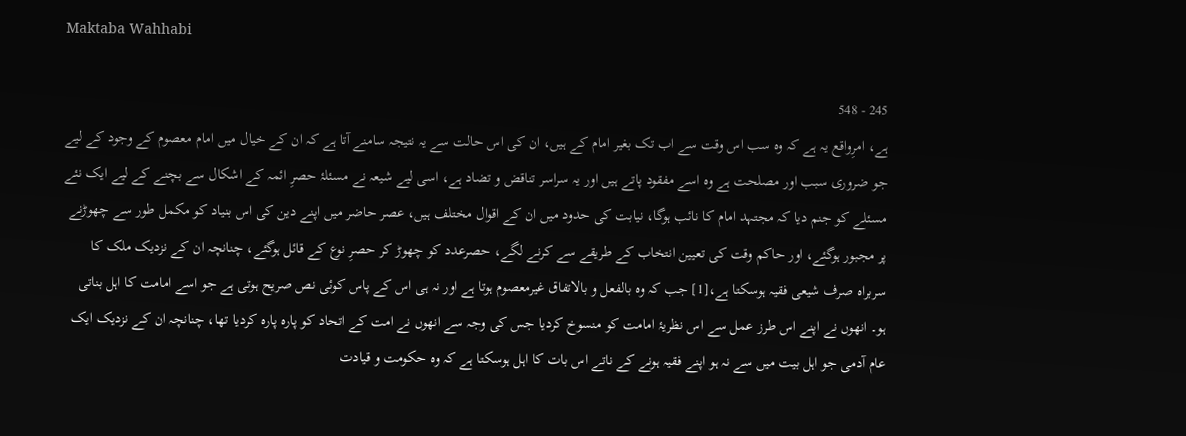Maktaba Wahhabi

245 - 548
ہے، امرِواقع یہ ہے کہ وہ سب اس وقت سے اب تک بغیر امام کے ہیں، ان کی اس حالت سے یہ نتیجہ سامنے آتا ہے کہ ان کے خیال میں امام معصوم کے وجود کے لیے جو ضروری سبب اور مصلحت ہے وہ اسے مفقود پاتے ہیں اور یہ سراسر تناقض و تضاد ہے، اسی لیے شیعہ نے مسئلۂ حصرِ ائمہ کے اشکال سے بچنے کے لیے ایک نئے مسئلے کو جنم دیا کہ مجتہد امام کا نائب ہوگا، نیابت کی حدود میں ان کے اقوال مختلف ہیں، عصر حاضر میں اپنے دین کی اس بنیاد کو مکمل طور سے چھوڑنے پر مجبور ہوگئے، اور حاکم وقت کی تعیین انتخاب کے طریقے سے کرنے لگے، حصرعدد کو چھوڑ کر حصرِ نوع کے قائل ہوگئے، چنانچہ ان کے نزدیک ملک کا سربراہ صرف شیعی فقیہ ہوسکتا ہے،[1] جب کہ وہ بالفعل و بالاتفاق غیرمعصوم ہوتا ہے اور نہ ہی اس کے پاس کوئی نص صریح ہوتی ہے جو اسے امامت کا اہل بناتی ہو۔ انھوں نے اپنے اس طرز عمل سے اس نظریۂ امامت کو منسوخ کردیا جس کی وجہ سے انھوں نے امت کے اتحاد کو پارہ پارہ کردیا تھا، چنانچہ ان کے نزدیک ایک عام آدمی جو اہل بیت میں سے نہ ہو اپنے فقیہ ہونے کے ناتے اس بات کا اہل ہوسکتا ہے کہ وہ حکومت و قیادت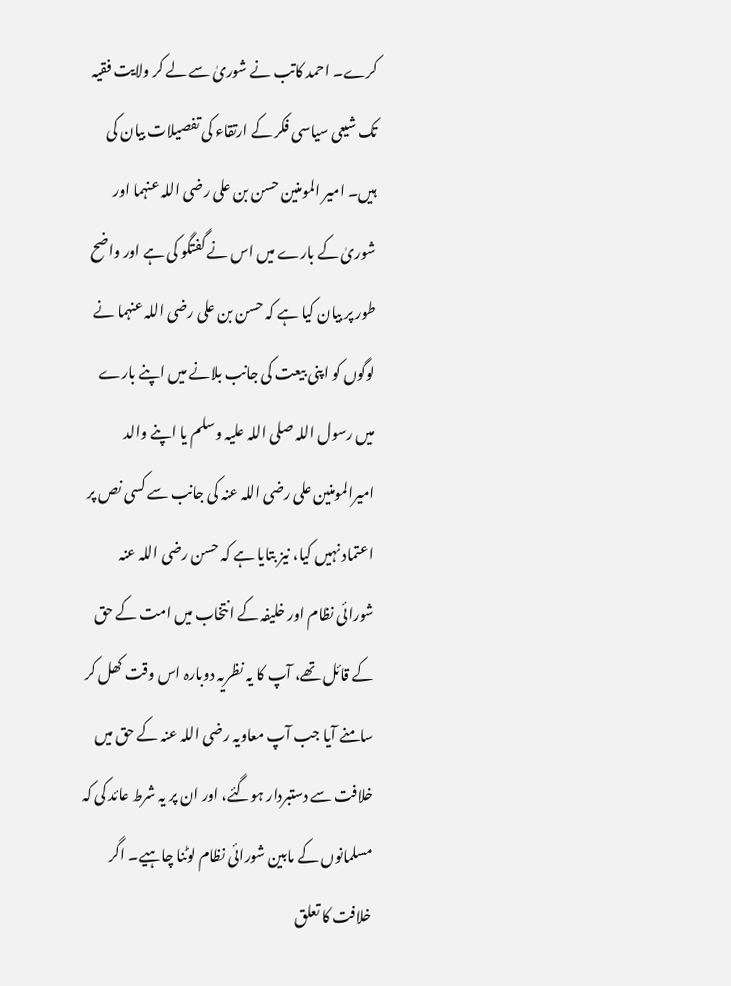کرے۔ احمد کاتب نے شوریٰ سے لے کر ولایت فقیہ تک شیعی سیاسی فکر کے ارتقاء کی تفصیلات بیان کی ہیں۔ امیر المومنین حسن بن علی رضی اللہ عنہما اور شوریٰ کے بارے میں اس نے گفتگو کی ہے اور واضح طور پر بیان کیا ہے کہ حسن بن علی رضی اللہ عنہما نے لوگوں کو اپنی بیعت کی جانب بلانے میں اپنے بارے میں رسول اللہ صلی اللہ علیہ وسلم یا اپنے والد امیرالمومنین علی رضی اللہ عنہ کی جانب سے کسی نص پر اعتماد نہیں کیا، نیز بتایا ہے کہ حسن رضی اللہ عنہ شورائی نظام اور خلیفہ کے انتخاب میں امت کے حق کے قائل تھے، آپ کا یہ نظریہ دوبارہ اس وقت کھل کر سامنے آیا جب آپ معاویہ رضی اللہ عنہ کے حق میں خلافت سے دستبردار ہوگئے، اور ان پر یہ شرط عائد کی کہ مسلمانوں کے مابین شورائی نظام لوٹنا چاہیے۔ اگر خلافت کا تعلق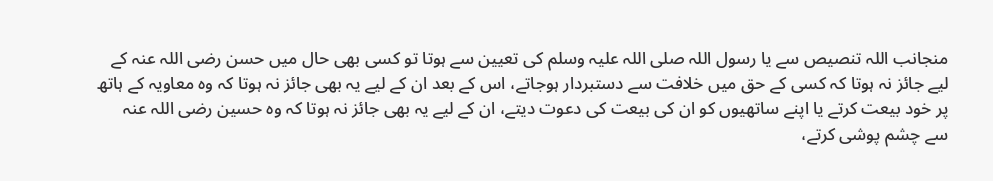منجانب اللہ تنصیص سے یا رسول اللہ صلی اللہ علیہ وسلم کی تعیین سے ہوتا تو کسی بھی حال میں حسن رضی اللہ عنہ کے لیے جائز نہ ہوتا کہ کسی کے حق میں خلافت سے دستبردار ہوجاتے، اس کے بعد ان کے لیے یہ بھی جائز نہ ہوتا کہ وہ معاویہ کے ہاتھ پر خود بیعت کرتے یا اپنے ساتھیوں کو ان کی بیعت کی دعوت دیتے، ان کے لیے یہ بھی جائز نہ ہوتا کہ وہ حسین رضی اللہ عنہ سے چشم پوشی کرتے،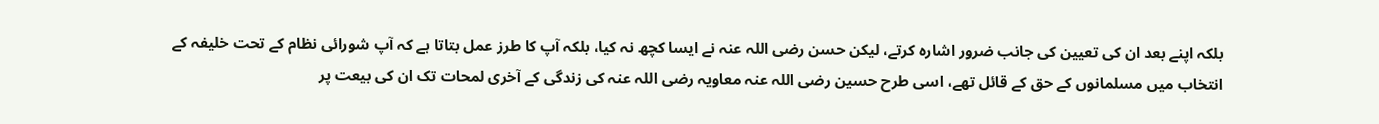بلکہ اپنے بعد ان کی تعیین کی جانب ضرور اشارہ کرتے، لیکن حسن رضی اللہ عنہ نے ایسا کچھ نہ کیا، بلکہ آپ کا طرز عمل بتاتا ہے کہ آپ شورائی نظام کے تحت خلیفہ کے انتخاب میں مسلمانوں کے حق کے قائل تھے، اسی طرح حسین رضی اللہ عنہ معاویہ رضی اللہ عنہ کی زندگی کے آخری لمحات تک ان کی بیعت پر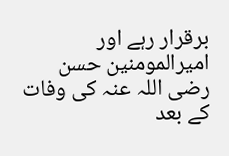برقرار رہے اور امیرالمومنین حسن رضی اللہ عنہ کی وفات کے بعد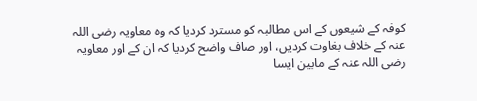کوفہ کے شیعوں کے اس مطالبہ کو مسترد کردیا کہ وہ معاویہ رضی اللہ عنہ کے خلاف بغاوت کردیں، اور صاف واضح کردیا کہ ان کے اور معاویہ رضی اللہ عنہ کے مابین ایسا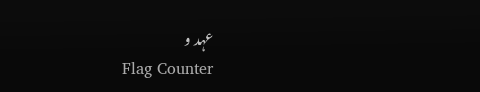عہد و
Flag Counter